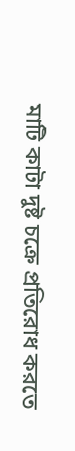মাটি কাটা দুষ্ট চক্রে প্রতিরোধ করতে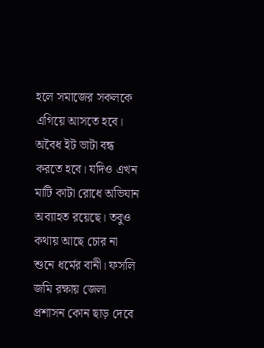হলে সমাজের সকলকে এগিয়ে আসতে হবে। অবৈধ ইট ভাটা বন্ধ করতে হবে। যদিও এখন মাটি কাটা রোধে অভিযান অব্যাহত রয়েছে। তবুও কথায় আছে চোর না শুনে ধর্মের বানী। ফসলি জমি রক্ষায় জেলা প্রশাসন কোন ছাড় দেবে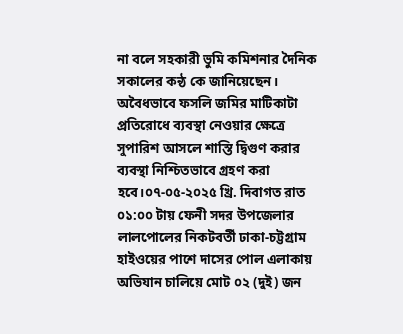না বলে সহকারী ভুমি কমিশনার দৈনিক সকালের কন্ঠ কে জানিয়েছেন। অবৈধভাবে ফসলি জমির মাটিকাটা প্রতিরোধে ব্যবস্থা নেওয়ার ক্ষেত্রে সুপারিশ আসলে শাস্তি দ্বিগুণ করার ব্যবস্থা নিশ্চিতভাবে গ্রহণ করা হবে।০৭-০৫-২০২৫ খ্রি. দিবাগত রাত ০১:০০ টায় ফেনী সদর উপজেলার লালপোলের নিকটবর্তী ঢাকা-চট্টগ্রাম হাইওয়ের পাশে দাসের পোল এলাকায় অভিযান চালিয়ে মোট ০২ (দুই) জন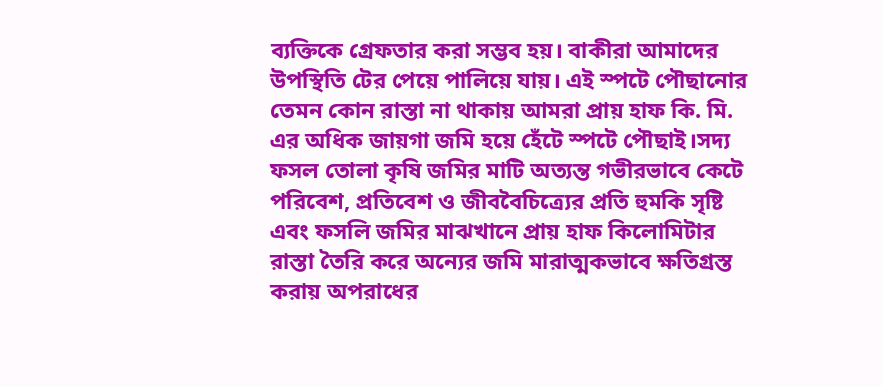ব্যক্তিকে গ্রেফতার করা সম্ভব হয়। বাকীরা আমাদের উপস্থিতি টের পেয়ে পালিয়ে যায়। এই স্পটে পৌছানোর তেমন কোন রাস্তা না থাকায় আমরা প্রায় হাফ কি. মি. এর অধিক জায়গা জমি হয়ে হেঁটে স্পটে পৌছাই।সদ্য ফসল তোলা কৃষি জমির মাটি অত্যন্ত গভীরভাবে কেটে পরিবেশ, প্রতিবেশ ও জীববৈচিত্র্যের প্রতি হুমকি সৃষ্টি এবং ফসলি জমির মাঝখানে প্রায় হাফ কিলোমিটার রাস্তা তৈরি করে অন্যের জমি মারাত্মকভাবে ক্ষতিগ্রস্ত করায় অপরাধের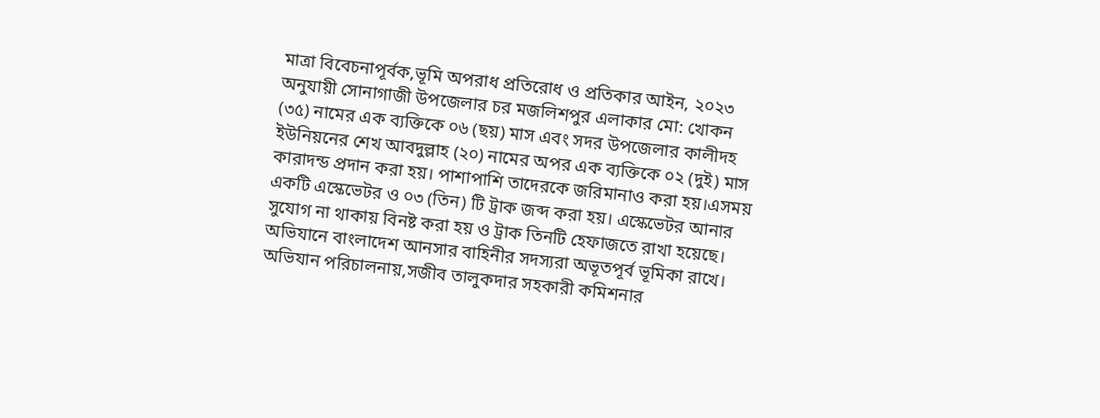মাত্রা বিবেচনাপূর্বক,ভূমি অপরাধ প্রতিরোধ ও প্রতিকার আইন, ২০২৩ অনুযায়ী সোনাগাজী উপজেলার চর মজলিশপুর এলাকার মো: খোকন (৩৫) নামের এক ব্যক্তিকে ০৬ (ছয়) মাস এবং সদর উপজেলার কালীদহ ইউনিয়নের শেখ আবদুল্লাহ (২০) নামের অপর এক ব্যক্তিকে ০২ (দুই) মাস কারাদন্ড প্রদান করা হয়। পাশাপাশি তাদেরকে জরিমানাও করা হয়।এসময় একটি এস্কেভেটর ও ০৩ (তিন) টি ট্রাক জব্দ করা হয়। এস্কেভেটর আনার সুযোগ না থাকায় বিনষ্ট করা হয় ও ট্রাক তিনটি হেফাজতে রাখা হয়েছে। অভিযানে বাংলাদেশ আনসার বাহিনীর সদস্যরা অভূতপূর্ব ভূমিকা রাখে। অভিযান পরিচালনায়,সজীব তালুকদার সহকারী কমিশনার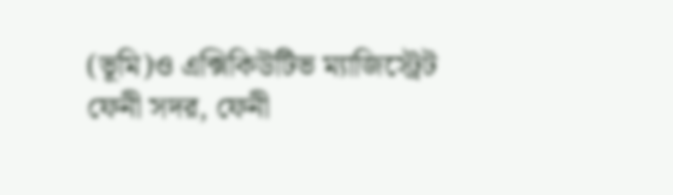(ভূমি)ও এক্সিকিউটিভ ম্যাজিস্ট্রেট ফেনী সদর, ফেনী